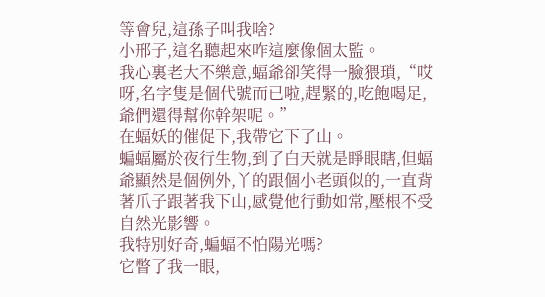等會兒,這孫子叫我啥?
小邢子,這名聽起來咋這麼像個太監。
我心裏老大不樂意,蝠爺卻笑得一臉猥瑣,“哎呀,名字隻是個代號而已啦,趕緊的,吃飽喝足,爺們還得幫你幹架呢。”
在蝠妖的催促下,我帶它下了山。
蝙蝠屬於夜行生物,到了白天就是睜眼瞎,但蝠爺顯然是個例外,丫的跟個小老頭似的,一直背著爪子跟著我下山,感覺他行動如常,壓根不受自然光影響。
我特別好奇,蝙蝠不怕陽光嗎?
它瞥了我一眼,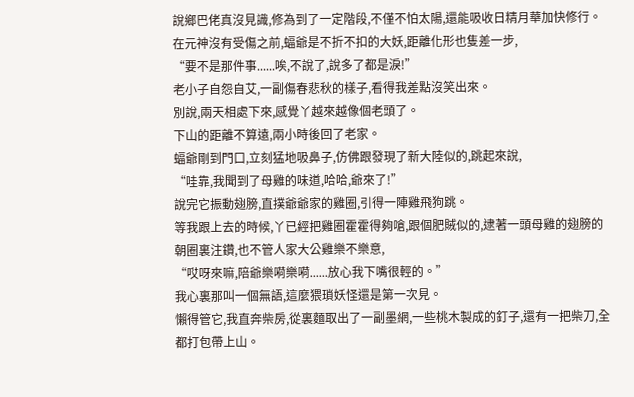說鄉巴佬真沒見識,修為到了一定階段,不僅不怕太陽,還能吸收日精月華加快修行。
在元神沒有受傷之前,蝠爺是不折不扣的大妖,距離化形也隻差一步,
“要不是那件事......唉,不說了,說多了都是淚!”
老小子自怨自艾,一副傷春悲秋的樣子,看得我差點沒笑出來。
別說,兩天相處下來,感覺丫越來越像個老頭了。
下山的距離不算遠,兩小時後回了老家。
蝠爺剛到門口,立刻猛地吸鼻子,仿佛跟發現了新大陸似的,跳起來說,
“哇靠,我聞到了母雞的味道,哈哈,爺來了!”
說完它振動翅膀,直撲爺爺家的雞圈,引得一陣雞飛狗跳。
等我跟上去的時候,丫已經把雞圈霍霍得夠嗆,跟個肥賊似的,逮著一頭母雞的翅膀的朝圈裏注鑽,也不管人家大公雞樂不樂意,
“哎呀來嘛,陪爺樂嗬樂嗬......放心我下嘴很輕的。”
我心裏那叫一個無語,這麼猥瑣妖怪還是第一次見。
懶得管它,我直奔柴房,從裏麵取出了一副墨網,一些桃木製成的釘子,還有一把柴刀,全都打包帶上山。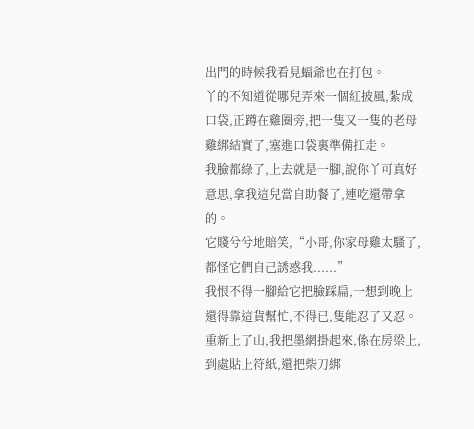出門的時候我看見蝠爺也在打包。
丫的不知道從哪兒弄來一個紅披風,紮成口袋,正蹲在雞圈旁,把一隻又一隻的老母雞綁結實了,塞進口袋裏準備扛走。
我臉都綠了,上去就是一腳,說你丫可真好意思,拿我這兒當自助餐了,連吃還帶拿的。
它賤兮兮地賠笑,“小哥,你家母雞太騷了,都怪它們自己誘惑我......”
我恨不得一腳給它把臉踩扁,一想到晚上還得靠這貨幫忙,不得已,隻能忍了又忍。
重新上了山,我把墨網掛起來,係在房梁上,到處貼上符紙,還把柴刀綁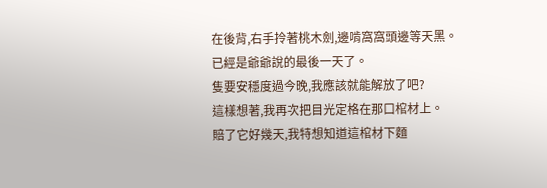在後背,右手拎著桃木劍,邊啃窩窩頭邊等天黑。
已經是爺爺說的最後一天了。
隻要安穩度過今晚,我應該就能解放了吧?
這樣想著,我再次把目光定格在那口棺材上。
賠了它好幾天,我特想知道這棺材下麵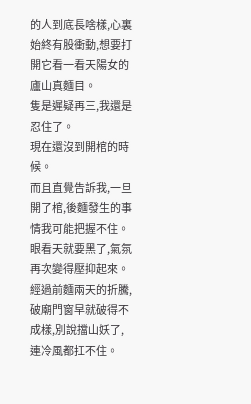的人到底長啥樣,心裏始終有股衝動,想要打開它看一看天陽女的廬山真麵目。
隻是遲疑再三,我還是忍住了。
現在還沒到開棺的時候。
而且直覺告訴我,一旦開了棺,後麵發生的事情我可能把握不住。
眼看天就要黑了,氣氛再次變得壓抑起來。
經過前麵兩天的折騰,破廟門窗早就破得不成樣,別說擋山妖了,連冷風都扛不住。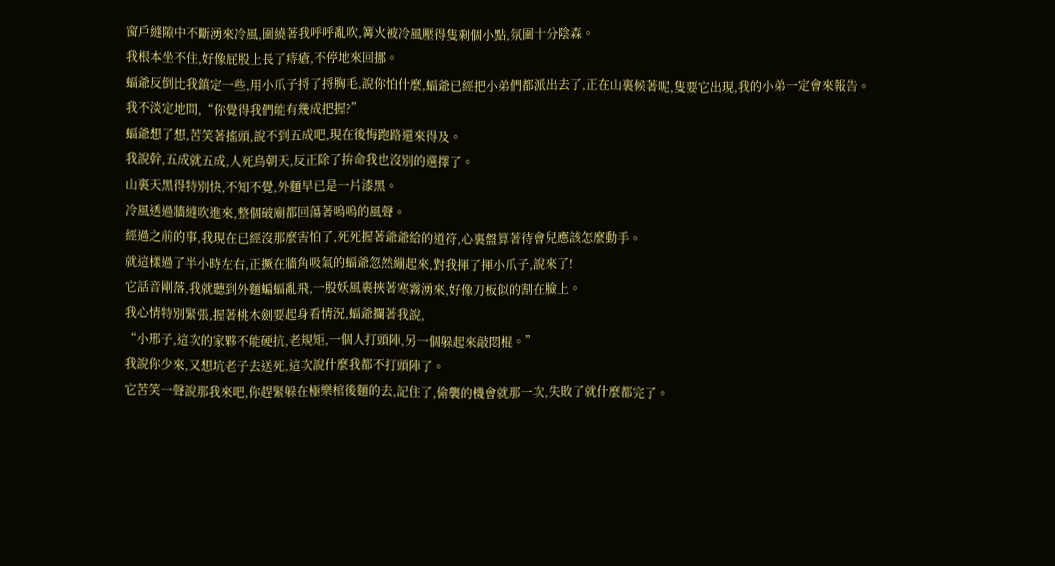窗戶縫隙中不斷湧來冷風,圍繞著我呼呼亂吹,篝火被冷風壓得隻剩個小點,氛圍十分陰森。
我根本坐不住,好像屁股上長了痔瘡,不停地來回挪。
蝠爺反倒比我鎮定一些,用小爪子捋了捋胸毛,說你怕什麼,蝠爺已經把小弟們都派出去了,正在山裏候著呢,隻要它出現,我的小弟一定會來報告。
我不淡定地問,“你覺得我們能有幾成把握?”
蝠爺想了想,苦笑著搖頭,說不到五成吧,現在後悔跑路還來得及。
我說幹,五成就五成,人死鳥朝天,反正除了拚命我也沒別的選擇了。
山裏天黑得特別快,不知不覺,外麵早已是一片漆黑。
冷風透過牆縫吹進來,整個破廟都回蕩著嗚嗚的風聲。
經過之前的事,我現在已經沒那麼害怕了,死死握著爺爺給的道符,心裏盤算著待會兒應該怎麼動手。
就這樣過了半小時左右,正撅在牆角吸氣的蝠爺忽然繃起來,對我揮了揮小爪子,說來了!
它話音剛落,我就聽到外麵蝙蝠亂飛,一股妖風裹挾著寒霧湧來,好像刀板似的割在臉上。
我心情特別緊張,握著桃木劍要起身看情況,蝠爺攔著我說,
“小邢子,這次的家夥不能硬抗,老規矩,一個人打頭陣,另一個躲起來敲悶棍。”
我說你少來,又想坑老子去送死,這次說什麼我都不打頭陣了。
它苦笑一聲說那我來吧,你趕緊躲在極樂棺後麵的去,記住了,偷襲的機會就那一次,失敗了就什麼都完了。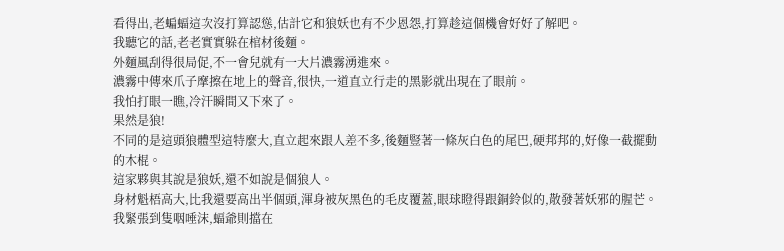看得出,老蝙蝠這次沒打算認慫,估計它和狼妖也有不少恩怨,打算趁這個機會好好了解吧。
我聽它的話,老老實實躲在棺材後麵。
外麵風刮得很局促,不一會兒就有一大片濃霧湧進來。
濃霧中傳來爪子摩擦在地上的聲音,很快,一道直立行走的黑影就出現在了眼前。
我怕打眼一瞧,冷汗瞬間又下來了。
果然是狼!
不同的是這頭狼體型這特麼大,直立起來跟人差不多,後麵豎著一條灰白色的尾巴,硬邦邦的,好像一截擺動的木棍。
這家夥與其說是狼妖,還不如說是個狼人。
身材魁梧高大,比我還要高出半個頭,渾身被灰黑色的毛皮覆蓋,眼球瞪得跟銅鈴似的,散發著妖邪的腥芒。
我緊張到隻咽唾沫,蝠爺則擋在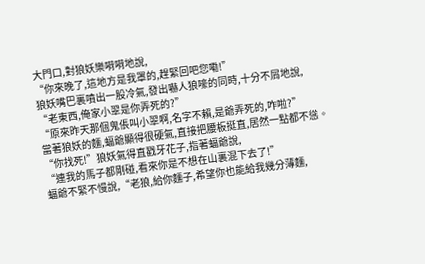大門口,對狼妖樂嗬嗬地說,
“你來晚了,這地方是我罩的,趕緊回吧您嘞!”
狼妖嘴巴裏噴出一股冷氣,發出嚇人狼嚎的同時,十分不屑地說,
“老東西,俺家小翠是你弄死的?”
“原來昨天那個鬼倀叫小翠啊,名字不賴,是爺弄死的,咋啦?”
當著狼妖的麵,蝠爺顯得很硬氣,直接把腰板挺直,居然一點都不慫。
“你找死!”狼妖氣得直戳牙花子,指著蝠爺說,
“連我的馬子都剛碰,看來你是不想在山裏混下去了!”
蝠爺不緊不慢說,“老狼,給你麵子,希望你也能給我幾分薄麵,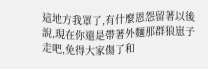這地方我罩了,有什麼恩怨留著以後說,現在你還是帶著外麵那群狼崽子走吧,免得大家傷了和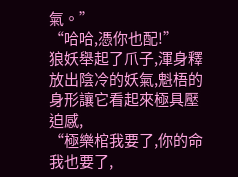氣。”
“哈哈,憑你也配!”
狼妖舉起了爪子,渾身釋放出陰冷的妖氣,魁梧的身形讓它看起來極具壓迫感,
“極樂棺我要了,你的命我也要了,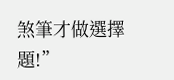煞筆才做選擇題!”